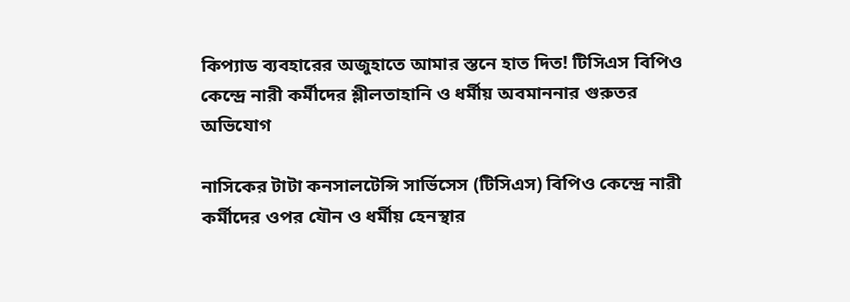কিপ্যাড ব্যবহারের অজুহাতে আমার স্তনে হাত দিত! টিসিএস বিপিও কেন্দ্রে নারী কর্মীদের শ্লীলতাহানি ও ধর্মীয় অবমাননার গুরুতর অভিযোগ

নাসিকের টাটা কনসালটেন্সি সার্ভিসেস (টিসিএস) বিপিও কেন্দ্রে নারী কর্মীদের ওপর যৌন ও ধর্মীয় হেনস্থার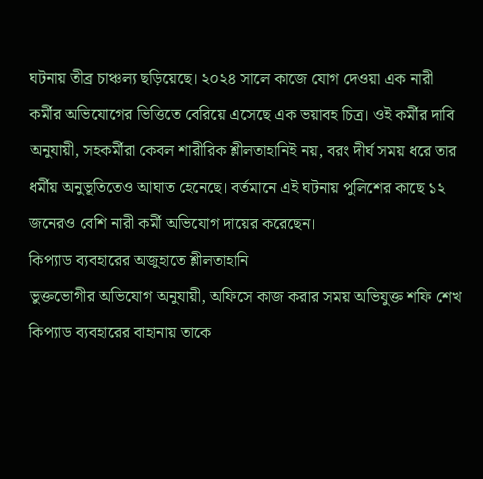ঘটনায় তীব্র চাঞ্চল্য ছড়িয়েছে। ২০২৪ সালে কাজে যোগ দেওয়া এক নারী কর্মীর অভিযোগের ভিত্তিতে বেরিয়ে এসেছে এক ভয়াবহ চিত্র। ওই কর্মীর দাবি অনুযায়ী, সহকর্মীরা কেবল শারীরিক শ্লীলতাহানিই নয়, বরং দীর্ঘ সময় ধরে তার ধর্মীয় অনুভূতিতেও আঘাত হেনেছে। বর্তমানে এই ঘটনায় পুলিশের কাছে ১২ জনেরও বেশি নারী কর্মী অভিযোগ দায়ের করেছেন।
কিপ্যাড ব্যবহারের অজুহাতে শ্লীলতাহানি
ভুক্তভোগীর অভিযোগ অনুযায়ী, অফিসে কাজ করার সময় অভিযুক্ত শফি শেখ কিপ্যাড ব্যবহারের বাহানায় তাকে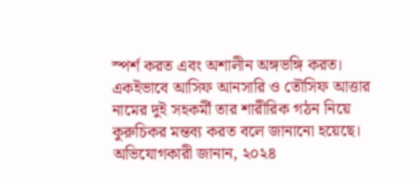স্পর্শ করত এবং অশালীন অঙ্গভঙ্গি করত। একইভাবে আসিফ আনসারি ও তৌসিফ আত্তার নামের দুই সহকর্মী তার শারীরিক গঠন নিয়ে কুরুচিকর মন্তব্য করত বলে জানানো হয়েছে। অভিযোগকারী জানান, ২০২৪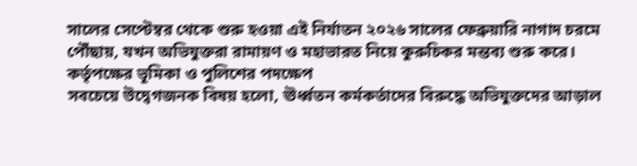সালের সেপ্টেম্বর থেকে শুরু হওয়া এই নির্যাতন ২০২৬ সালের ফেব্রুয়ারি নাগাদ চরমে পৌঁছায়, যখন অভিযুক্তরা রামায়ণ ও মহাভারত নিয়ে কুরুচিকর মন্তব্য শুরু করে।
কর্তৃপক্ষের ভূমিকা ও পুলিশের পদক্ষেপ
সবচেয়ে উদ্বেগজনক বিষয় হলো, ঊর্ধ্বতন কর্মকর্তাদের বিরুদ্ধে অভিযুক্তদের আড়াল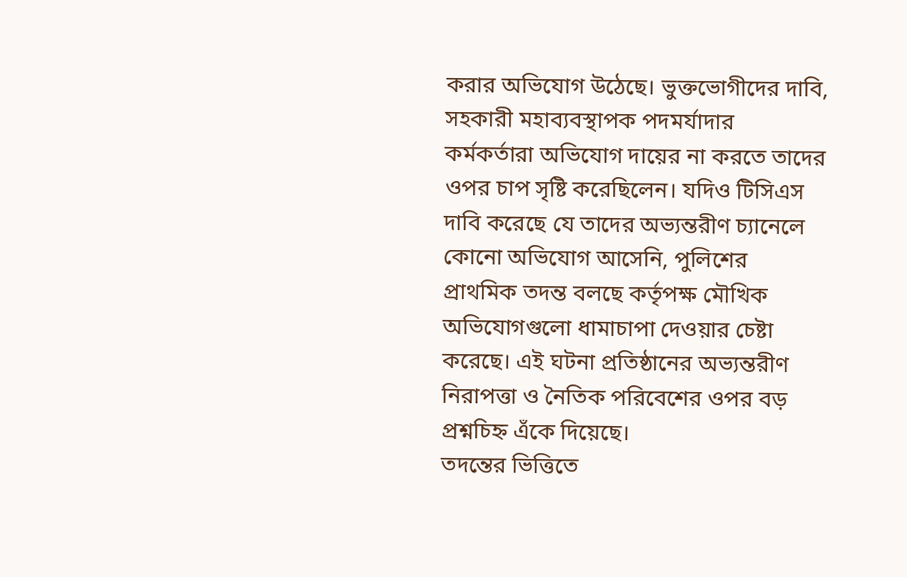করার অভিযোগ উঠেছে। ভুক্তভোগীদের দাবি, সহকারী মহাব্যবস্থাপক পদমর্যাদার কর্মকর্তারা অভিযোগ দায়ের না করতে তাদের ওপর চাপ সৃষ্টি করেছিলেন। যদিও টিসিএস দাবি করেছে যে তাদের অভ্যন্তরীণ চ্যানেলে কোনো অভিযোগ আসেনি, পুলিশের প্রাথমিক তদন্ত বলছে কর্তৃপক্ষ মৌখিক অভিযোগগুলো ধামাচাপা দেওয়ার চেষ্টা করেছে। এই ঘটনা প্রতিষ্ঠানের অভ্যন্তরীণ নিরাপত্তা ও নৈতিক পরিবেশের ওপর বড় প্রশ্নচিহ্ন এঁকে দিয়েছে।
তদন্তের ভিত্তিতে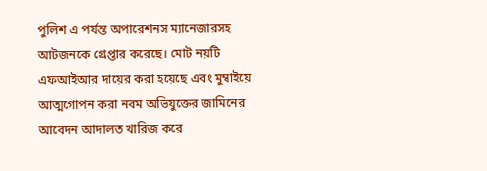পুলিশ এ পর্যন্ত অপারেশনস ম্যানেজারসহ আটজনকে গ্রেপ্তার করেছে। মোট নয়টি এফআইআর দায়ের করা হয়েছে এবং মুম্বাইয়ে আত্মগোপন করা নবম অভিযুক্তের জামিনের আবেদন আদালত খারিজ করে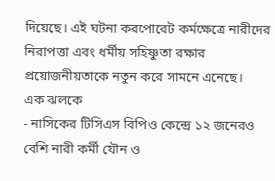দিয়েছে। এই ঘটনা করপোরেট কর্মক্ষেত্রে নারীদের নিরাপত্তা এবং ধর্মীয় সহিষ্ণুতা রক্ষার প্রয়োজনীয়তাকে নতুন করে সামনে এনেছে।
এক ঝলকে
- নাসিকের টিসিএস বিপিও কেন্দ্রে ১২ জনেরও বেশি নারী কর্মী যৌন ও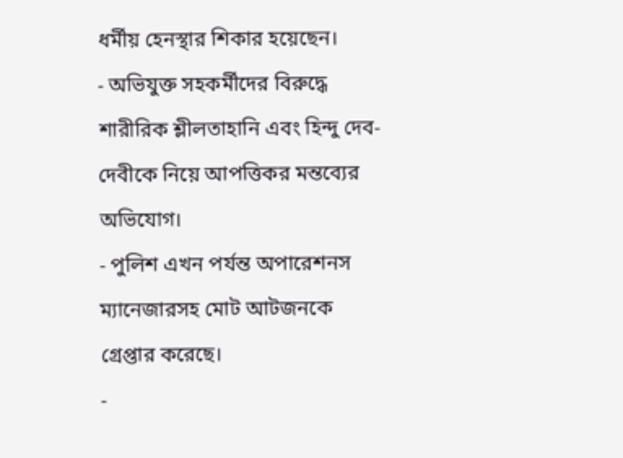ধর্মীয় হেনস্থার শিকার হয়েছেন।
- অভিযুক্ত সহকর্মীদের বিরুদ্ধে শারীরিক শ্লীলতাহানি এবং হিন্দু দেব-দেবীকে নিয়ে আপত্তিকর মন্তব্যের অভিযোগ।
- পুলিশ এখন পর্যন্ত অপারেশনস ম্যানেজারসহ মোট আটজনকে গ্রেপ্তার করেছে।
-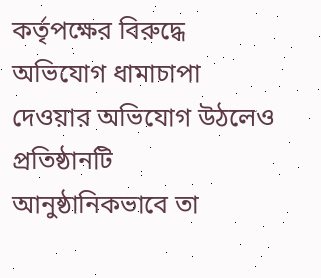কর্তৃপক্ষের বিরুদ্ধে অভিযোগ ধামাচাপা দেওয়ার অভিযোগ উঠলেও প্রতিষ্ঠানটি আনুষ্ঠানিকভাবে তা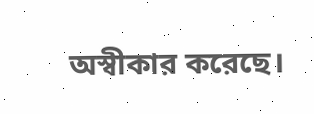অস্বীকার করেছে।